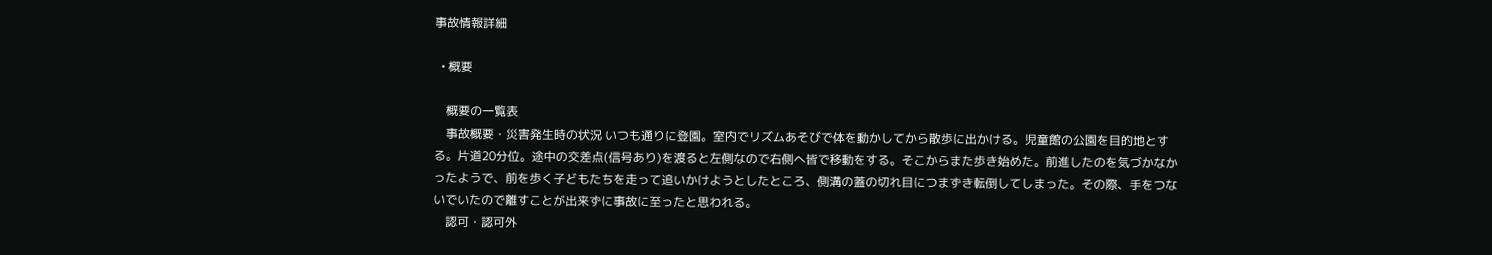事故情報詳細

  • 概要

    概要の一覧表
    事故概要・災害発生時の状況 いつも通りに登園。室内でリズムあそびで体を動かしてから散歩に出かける。児童館の公園を目的地とする。片道20分位。途中の交差点(信号あり)を渡ると左側なので右側へ皆で移動をする。そこからまた歩き始めた。前進したのを気づかなかったようで、前を歩く子どもたちを走って追いかけようとしたところ、側溝の蓋の切れ目につまずき転倒してしまった。その際、手をつないでいたので離すことが出来ずに事故に至ったと思われる。
    認可・認可外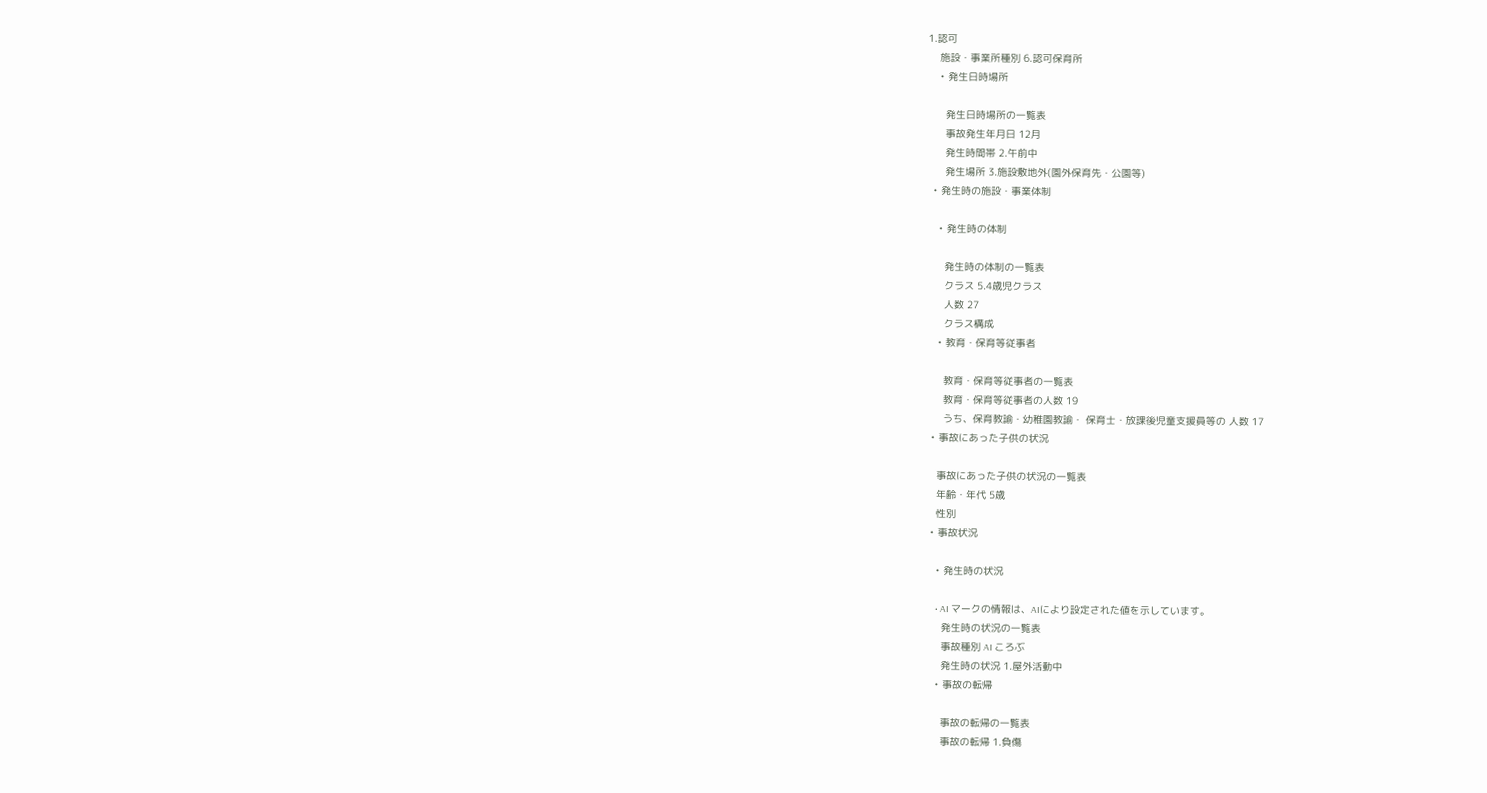1.認可
    施設・事業所種別 6.認可保育所
    • 発生日時場所

      発生日時場所の一覧表
      事故発生年月日 12月
      発生時間帯 2.午前中
      発生場所 3.施設敷地外(園外保育先・公園等)
  • 発生時の施設・事業体制

    • 発生時の体制

      発生時の体制の一覧表
      クラス 5.4歳児クラス
      人数 27
      クラス構成
    • 教育・保育等従事者

      教育・保育等従事者の一覧表
      教育・保育等従事者の人数 19
      うち、保育教諭・幼稚園教諭・ 保育士・放課後児童支援員等の 人数 17
  • 事故にあった子供の状況

    事故にあった子供の状況の一覧表
    年齢・年代 5歳
    性別
  • 事故状況

    • 発生時の状況

      • AI マークの情報は、AIにより設定された値を示しています。
      発生時の状況の一覧表
      事故種別 AI ころぶ
      発生時の状況 1.屋外活動中
    • 事故の転帰

      事故の転帰の一覧表
      事故の転帰 1.負傷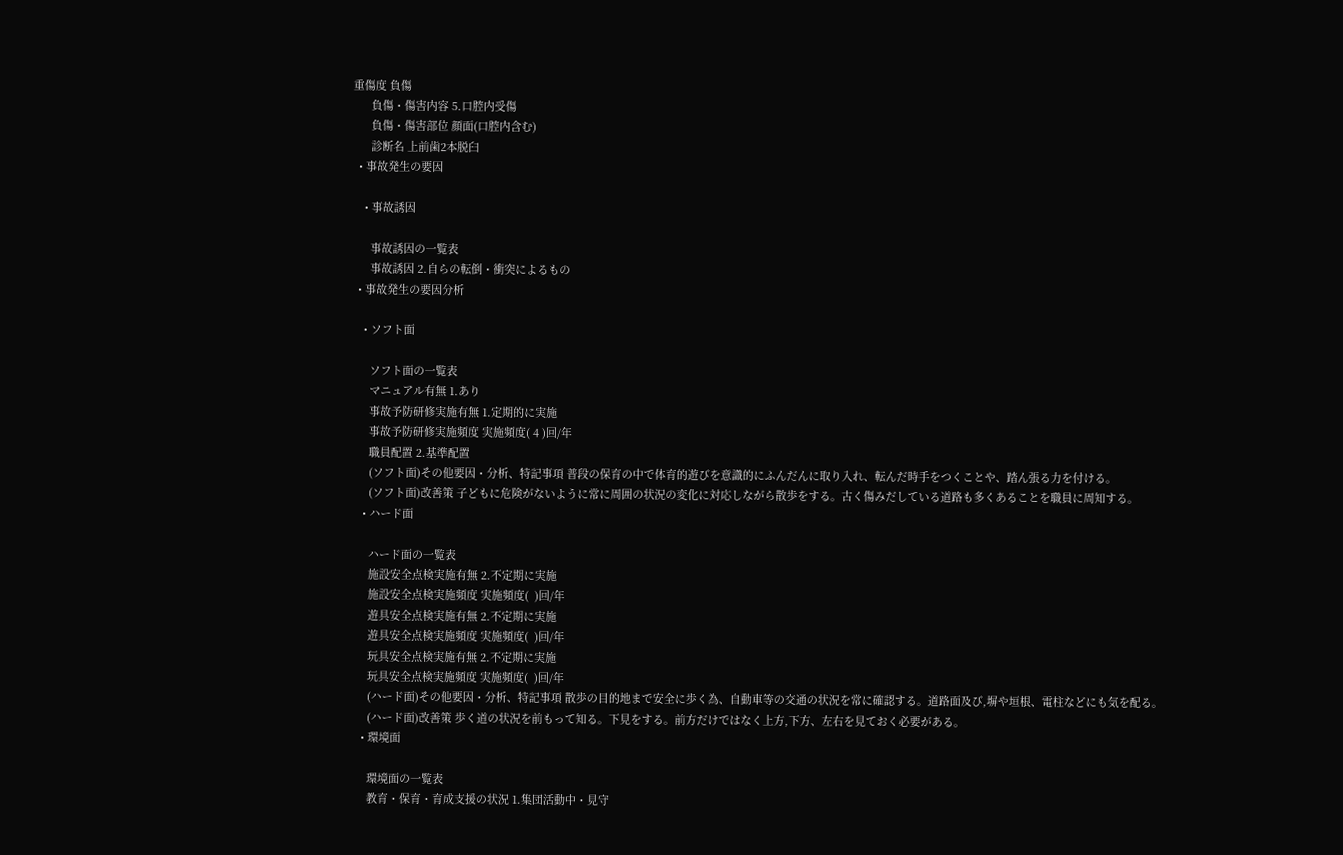重傷度 負傷
      負傷・傷害内容 5.口腔内受傷
      負傷・傷害部位 顔面(口腔内含む)
      診断名 上前歯2本脱臼
  • 事故発生の要因

    • 事故誘因

      事故誘因の一覧表
      事故誘因 2.自らの転倒・衝突によるもの
  • 事故発生の要因分析

    • ソフト面

      ソフト面の一覧表
      マニュアル有無 1.あり
      事故予防研修実施有無 1.定期的に実施
      事故予防研修実施頻度 実施頻度( 4 )回/年
      職員配置 2.基準配置
      (ソフト面)その他要因・分析、特記事項 普段の保育の中で体育的遊びを意識的にふんだんに取り入れ、転んだ時手をつくことや、踏ん張る力を付ける。
      (ソフト面)改善策 子どもに危険がないように常に周囲の状況の変化に対応しながら散歩をする。古く傷みだしている道路も多くあることを職員に周知する。
    • ハード面

      ハード面の一覧表
      施設安全点検実施有無 2.不定期に実施
      施設安全点検実施頻度 実施頻度(  )回/年
      遊具安全点検実施有無 2.不定期に実施
      遊具安全点検実施頻度 実施頻度(  )回/年
      玩具安全点検実施有無 2.不定期に実施
      玩具安全点検実施頻度 実施頻度(  )回/年
      (ハード面)その他要因・分析、特記事項 散歩の目的地まで安全に歩く為、自動車等の交通の状況を常に確認する。道路面及び,塀や垣根、電柱などにも気を配る。
      (ハード面)改善策 歩く道の状況を前もって知る。下見をする。前方だけではなく上方,下方、左右を見ておく必要がある。
    • 環境面

      環境面の一覧表
      教育・保育・育成支援の状況 1.集団活動中・見守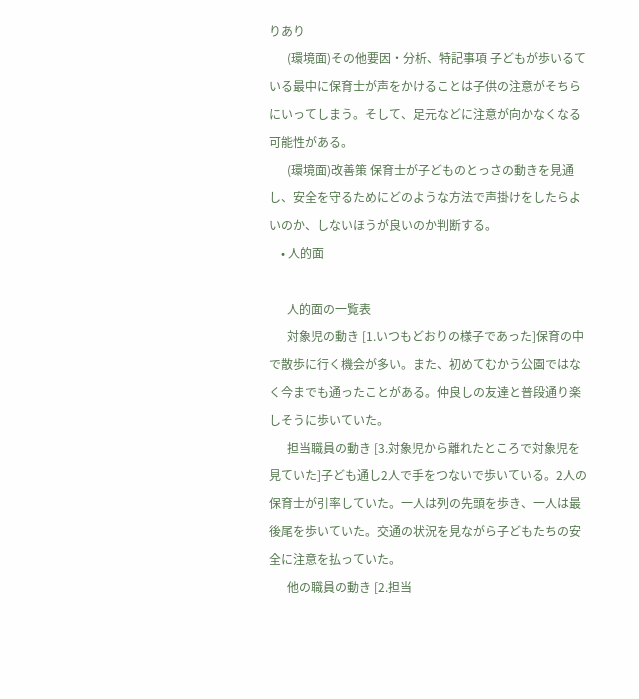りあり
      (環境面)その他要因・分析、特記事項 子どもが歩いるている最中に保育士が声をかけることは子供の注意がそちらにいってしまう。そして、足元などに注意が向かなくなる可能性がある。
      (環境面)改善策 保育士が子どものとっさの動きを見通し、安全を守るためにどのような方法で声掛けをしたらよいのか、しないほうが良いのか判断する。
    • 人的面

      人的面の一覧表
      対象児の動き [1.いつもどおりの様子であった]保育の中で散歩に行く機会が多い。また、初めてむかう公園ではなく今までも通ったことがある。仲良しの友達と普段通り楽しそうに歩いていた。
      担当職員の動き [3.対象児から離れたところで対象児を見ていた]子ども通し2人で手をつないで歩いている。2人の保育士が引率していた。一人は列の先頭を歩き、一人は最後尾を歩いていた。交通の状況を見ながら子どもたちの安全に注意を払っていた。
      他の職員の動き [2.担当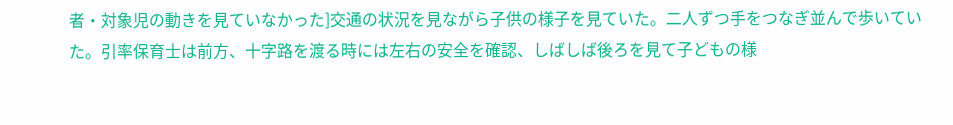者・対象児の動きを見ていなかった]交通の状況を見ながら子供の様子を見ていた。二人ずつ手をつなぎ並んで歩いていた。引率保育士は前方、十字路を渡る時には左右の安全を確認、しばしば後ろを見て子どもの様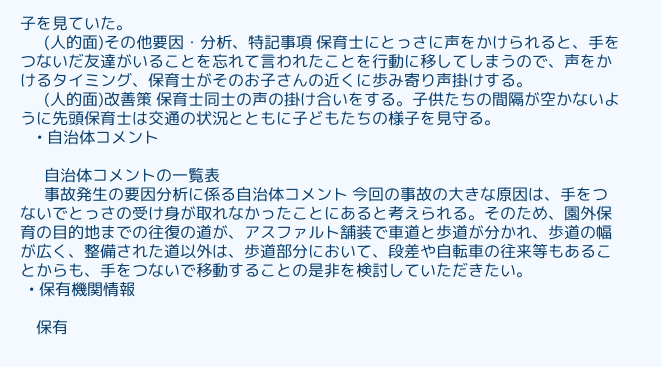子を見ていた。
      (人的面)その他要因・分析、特記事項 保育士にとっさに声をかけられると、手をつないだ友達がいることを忘れて言われたことを行動に移してしまうので、声をかけるタイミング、保育士がそのお子さんの近くに歩み寄り声掛けする。
      (人的面)改善策 保育士同士の声の掛け合いをする。子供たちの間隔が空かないように先頭保育士は交通の状況とともに子どもたちの様子を見守る。
    • 自治体コメント

      自治体コメントの一覧表
      事故発生の要因分析に係る自治体コメント 今回の事故の大きな原因は、手をつないでとっさの受け身が取れなかったことにあると考えられる。そのため、園外保育の目的地までの往復の道が、アスファルト舗装で車道と歩道が分かれ、歩道の幅が広く、整備された道以外は、歩道部分において、段差や自転車の往来等もあることからも、手をつないで移動することの是非を検討していただきたい。
  • 保有機関情報

    保有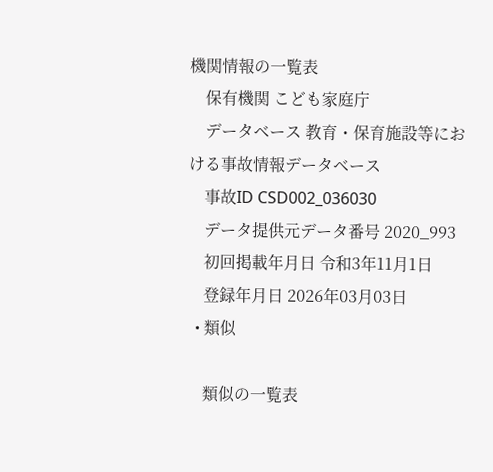機関情報の一覧表
    保有機関 こども家庭庁
    データベース 教育・保育施設等における事故情報データベース
    事故ID CSD002_036030
    データ提供元データ番号 2020_993
    初回掲載年月日 令和3年11月1日
    登録年月日 2026年03月03日
  • 類似

    類似の一覧表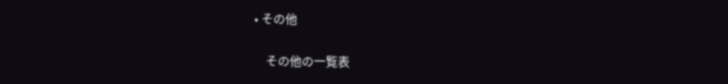• その他

    その他の一覧表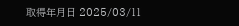取得年月日 2025/03/11